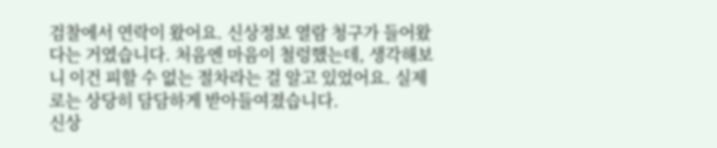검찰에서 연락이 왔어요. 신상정보 열람 청구가 들어왔다는 거였습니다. 처음엔 마음이 철렁했는데, 생각해보니 이건 피할 수 없는 절차라는 걸 알고 있었어요. 실제로는 상당히 담담하게 받아들여졌습니다.
신상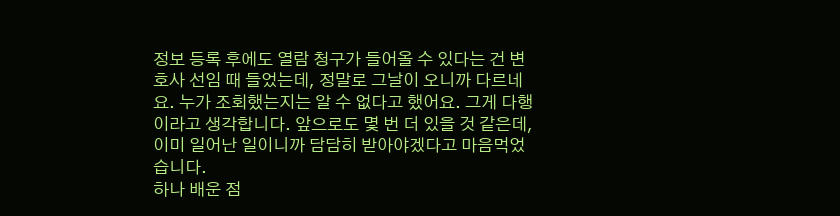정보 등록 후에도 열람 청구가 들어올 수 있다는 건 변호사 선임 때 들었는데, 정말로 그날이 오니까 다르네요. 누가 조회했는지는 알 수 없다고 했어요. 그게 다행이라고 생각합니다. 앞으로도 몇 번 더 있을 것 같은데, 이미 일어난 일이니까 담담히 받아야겠다고 마음먹었습니다.
하나 배운 점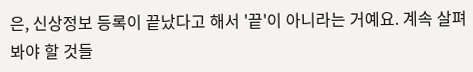은, 신상정보 등록이 끝났다고 해서 '끝'이 아니라는 거예요. 계속 살펴봐야 할 것들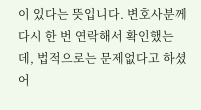이 있다는 뜻입니다. 변호사분께 다시 한 번 연락해서 확인했는데, 법적으로는 문제없다고 하셨어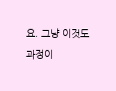요. 그냥 이것도 과정이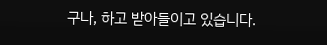구나, 하고 받아들이고 있습니다.